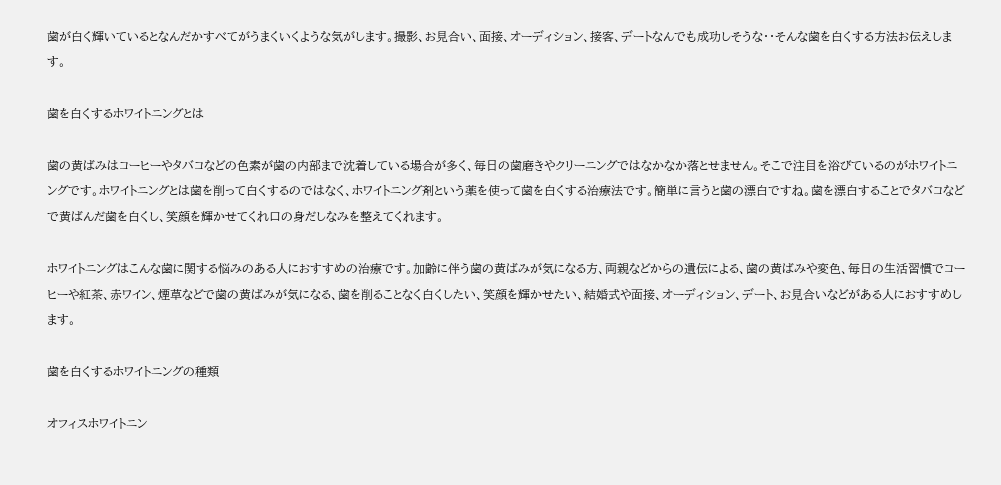歯が白く輝いているとなんだかすべてがうまくいくような気がします。撮影、お見合い、面接、オーディション、接客、デートなんでも成功しそうな・・そんな歯を白くする方法お伝えします。

歯を白くするホワイトニングとは

歯の黄ばみはコーヒーやタバコなどの色素が歯の内部まで沈着している場合が多く、毎日の歯磨きやクリーニングではなかなか落とせません。そこで注目を浴びているのがホワイトニングです。ホワイトニングとは歯を削って白くするのではなく、ホワイトニング剤という薬を使って歯を白くする治療法です。簡単に言うと歯の漂白ですね。歯を漂白することでタバコなどで黄ばんだ歯を白くし、笑顔を輝かせてくれ口の身だしなみを整えてくれます。

ホワイトニングはこんな歯に関する悩みのある人におすすめの治療です。加齢に伴う歯の黄ばみが気になる方、両親などからの遺伝による、歯の黄ばみや変色、毎日の生活習慣でコーヒーや紅茶、赤ワイン、煙草などで歯の黄ばみが気になる、歯を削ることなく白くしたい、笑顔を輝かせたい、結婚式や面接、オーディション、デート、お見合いなどがある人におすすめします。

歯を白くするホワイトニングの種類

オフィスホワイトニン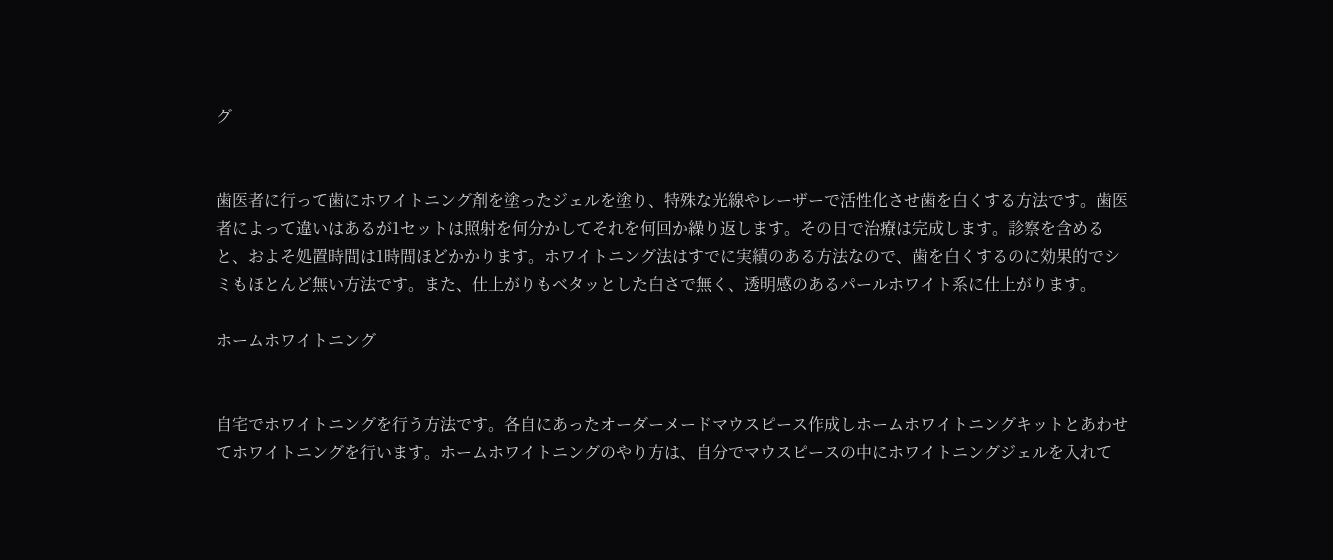グ


歯医者に行って歯にホワイトニング剤を塗ったジェルを塗り、特殊な光線やレーザーで活性化させ歯を白くする方法です。歯医者によって違いはあるが1セットは照射を何分かしてそれを何回か繰り返します。その日で治療は完成します。診察を含めると、およそ処置時間は1時間ほどかかります。ホワイトニング法はすでに実績のある方法なので、歯を白くするのに効果的でシミもほとんど無い方法です。また、仕上がりもベタッとした白さで無く、透明感のあるパールホワイト系に仕上がります。

ホームホワイトニング


自宅でホワイトニングを行う方法です。各自にあったオーダーメードマウスピース作成しホームホワイトニングキットとあわせてホワイトニングを行います。ホームホワイトニングのやり方は、自分でマウスピースの中にホワイトニングジェルを入れて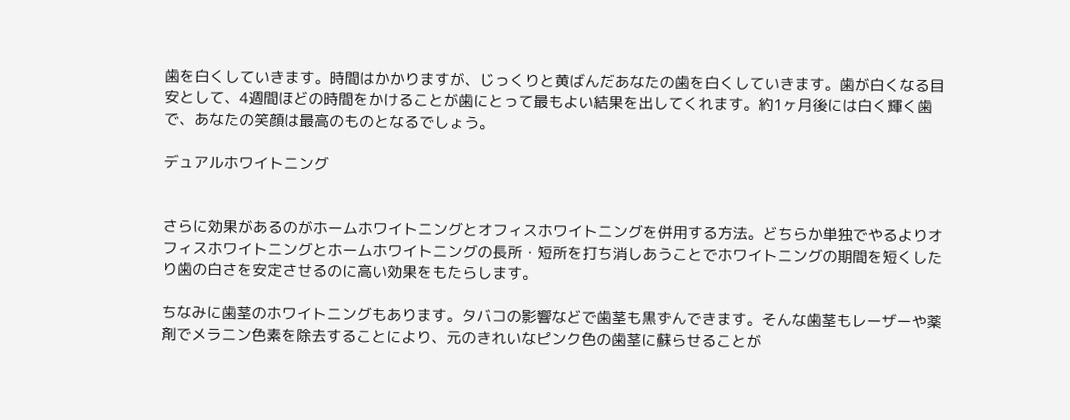歯を白くしていきます。時間はかかりますが、じっくりと黄ばんだあなたの歯を白くしていきます。歯が白くなる目安として、4週間ほどの時間をかけることが歯にとって最もよい結果を出してくれます。約1ヶ月後には白く輝く歯で、あなたの笑顔は最高のものとなるでしょう。

デュアルホワイトニング


さらに効果があるのがホームホワイトニングとオフィスホワイトニングを併用する方法。どちらか単独でやるよりオフィスホワイトニングとホームホワイトニングの長所・短所を打ち消しあうことでホワイトニングの期間を短くしたり歯の白さを安定させるのに高い効果をもたらします。

ちなみに歯茎のホワイトニングもあります。タバコの影響などで歯茎も黒ずんできます。そんな歯茎もレーザーや薬剤でメラニン色素を除去することにより、元のきれいなピンク色の歯茎に蘇らせることが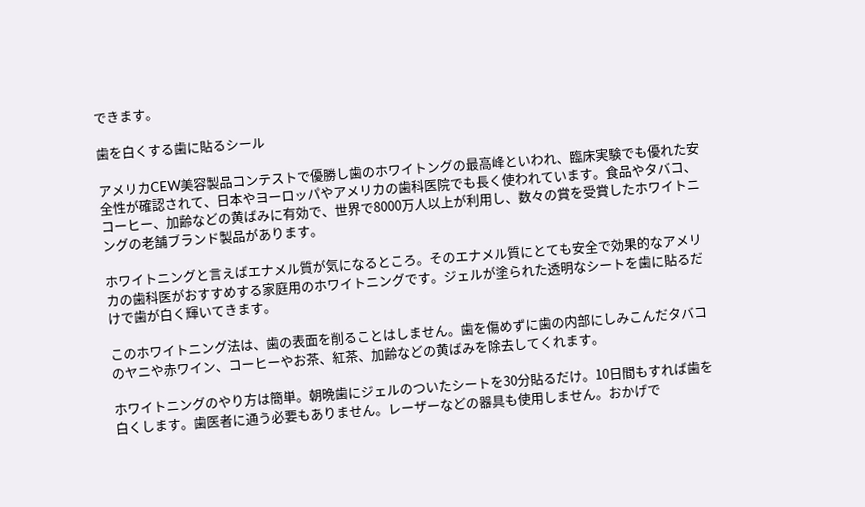できます。

歯を白くする歯に貼るシール

アメリカCEW美容製品コンテストで優勝し歯のホワイトングの最高峰といわれ、臨床実験でも優れた安全性が確認されて、日本やヨーロッパやアメリカの歯科医院でも長く使われています。食品やタバコ、コーヒー、加齢などの黄ばみに有効で、世界で8000万人以上が利用し、数々の賞を受賞したホワイトニングの老舗ブランド製品があります。

ホワイトニングと言えばエナメル質が気になるところ。そのエナメル質にとても安全で効果的なアメリカの歯科医がおすすめする家庭用のホワイトニングです。ジェルが塗られた透明なシートを歯に貼るだけで歯が白く輝いてきます。

このホワイトニング法は、歯の表面を削ることはしません。歯を傷めずに歯の内部にしみこんだタバコのヤニや赤ワイン、コーヒーやお茶、紅茶、加齢などの黄ばみを除去してくれます。

ホワイトニングのやり方は簡単。朝晩歯にジェルのついたシートを30分貼るだけ。10日間もすれば歯を白くします。歯医者に通う必要もありません。レーザーなどの器具も使用しません。おかげで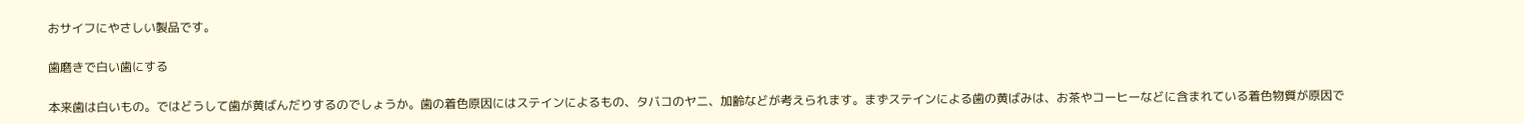おサイフにやさしい製品です。

歯磨きで白い歯にする

本来歯は白いもの。ではどうして歯が黄ばんだりするのでしょうか。歯の着色原因にはステインによるもの、タバコのヤニ、加齢などが考えられます。まずステインによる歯の黄ばみは、お茶やコーヒーなどに含まれている着色物質が原因で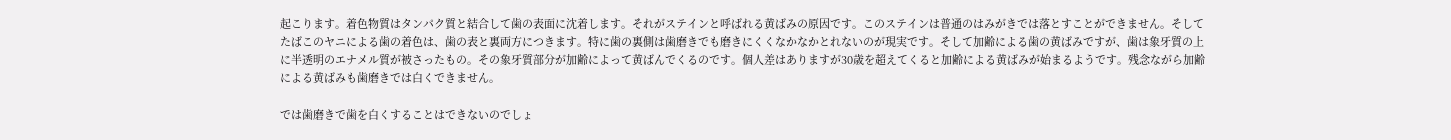起こります。着色物質はタンパク質と結合して歯の表面に沈着します。それがステインと呼ばれる黄ばみの原因です。このステインは普通のはみがきでは落とすことができません。そしてたばこのヤニによる歯の着色は、歯の表と裏両方につきます。特に歯の裏側は歯磨きでも磨きにくくなかなかとれないのが現実です。そして加齢による歯の黄ばみですが、歯は象牙質の上に半透明のエナメル質が被さったもの。その象牙質部分が加齢によって黄ばんでくるのです。個人差はありますが30歳を超えてくると加齢による黄ばみが始まるようです。残念ながら加齢による黄ばみも歯磨きでは白くできません。

では歯磨きで歯を白くすることはできないのでしょ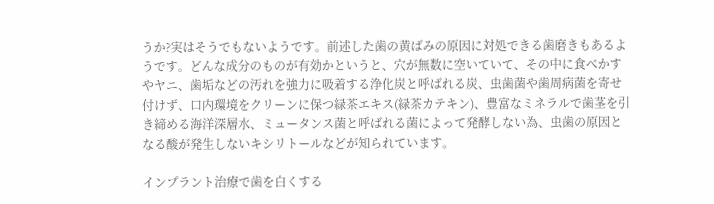うか?実はそうでもないようです。前述した歯の黄ばみの原因に対処できる歯磨きもあるようです。どんな成分のものが有効かというと、穴が無数に空いていて、その中に食べかすやヤニ、歯垢などの汚れを強力に吸着する浄化炭と呼ばれる炭、虫歯菌や歯周病菌を寄せ付けず、口内環境をクリーンに保つ緑茶エキス(緑茶カテキン)、豊富なミネラルで歯茎を引き締める海洋深層水、ミュータンス菌と呼ばれる菌によって発酵しない為、虫歯の原因となる酸が発生しないキシリトールなどが知られています。

インプラント治療で歯を白くする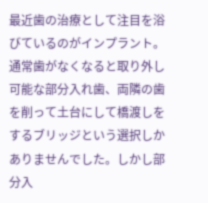最近歯の治療として注目を浴びているのがインプラント。通常歯がなくなると取り外し可能な部分入れ歯、両隣の歯を削って土台にして橋渡しをするブリッジという選択しかありませんでした。しかし部分入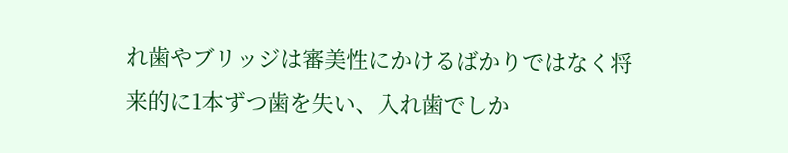れ歯やブリッジは審美性にかけるばかりではなく将来的に1本ずつ歯を失い、入れ歯でしか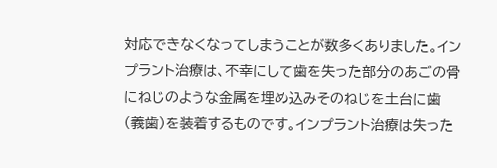対応できなくなってしまうことが数多くありました。インプラント治療は、不幸にして歯を失った部分のあごの骨にねじのような金属を埋め込みそのねじを土台に歯(義歯)を装着するものです。インプラント治療は失った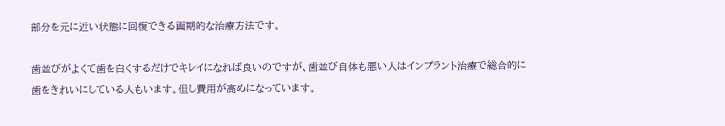部分を元に近い状態に回復できる画期的な治療方法です。

歯並びがよくて歯を白くするだけでキレイになれば良いのですが、歯並び自体も悪い人はインプラント治療で総合的に歯をきれいにしている人もいます。但し費用が高めになっています。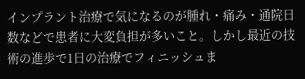インプラント治療で気になるのが腫れ・痛み・通院日数などで患者に大変負担が多いこと。しかし最近の技術の進歩で1日の治療でフィニッシュま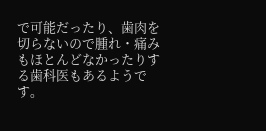で可能だったり、歯肉を切らないので腫れ・痛みもほとんどなかったりする歯科医もあるようです。